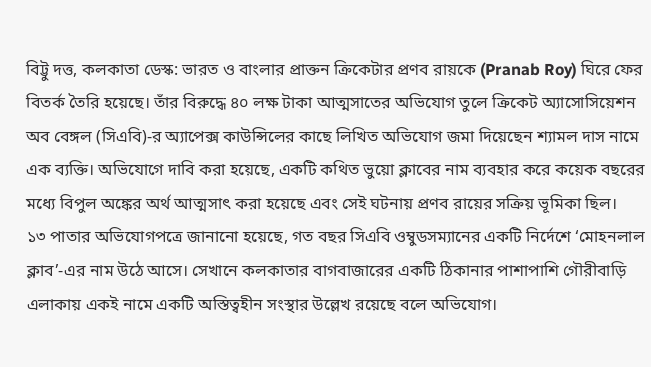বিট্টু দত্ত, কলকাতা ডেস্ক: ভারত ও বাংলার প্রাক্তন ক্রিকেটার প্রণব রায়কে (Pranab Roy) ঘিরে ফের বিতর্ক তৈরি হয়েছে। তাঁর বিরুদ্ধে ৪০ লক্ষ টাকা আত্মসাতের অভিযোগ তুলে ক্রিকেট অ্যাসোসিয়েশন অব বেঙ্গল (সিএবি)-র অ্যাপেক্স কাউন্সিলের কাছে লিখিত অভিযোগ জমা দিয়েছেন শ্যামল দাস নামে এক ব্যক্তি। অভিযোগে দাবি করা হয়েছে, একটি কথিত ভুয়ো ক্লাবের নাম ব্যবহার করে কয়েক বছরের মধ্যে বিপুল অঙ্কের অর্থ আত্মসাৎ করা হয়েছে এবং সেই ঘটনায় প্রণব রায়ের সক্রিয় ভূমিকা ছিল।
১৩ পাতার অভিযোগপত্রে জানানো হয়েছে, গত বছর সিএবি ওম্বুডসম্যানের একটি নির্দেশে ‘মোহনলাল ক্লাব’-এর নাম উঠে আসে। সেখানে কলকাতার বাগবাজারের একটি ঠিকানার পাশাপাশি গৌরীবাড়ি এলাকায় একই নামে একটি অস্তিত্বহীন সংস্থার উল্লেখ রয়েছে বলে অভিযোগ।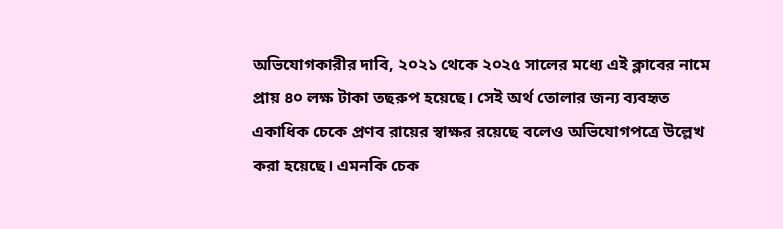অভিযোগকারীর দাবি, ২০২১ থেকে ২০২৫ সালের মধ্যে এই ক্লাবের নামে প্রায় ৪০ লক্ষ টাকা তছরুপ হয়েছে। সেই অর্থ তোলার জন্য ব্যবহৃত একাধিক চেকে প্রণব রায়ের স্বাক্ষর রয়েছে বলেও অভিযোগপত্রে উল্লেখ করা হয়েছে। এমনকি চেক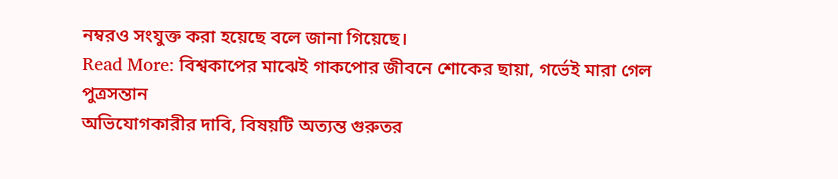নম্বরও সংযুক্ত করা হয়েছে বলে জানা গিয়েছে।
Read More: বিশ্বকাপের মাঝেই গাকপোর জীবনে শোকের ছায়া, গর্ভেই মারা গেল পুত্রসন্তান
অভিযোগকারীর দাবি, বিষয়টি অত্যন্ত গুরুতর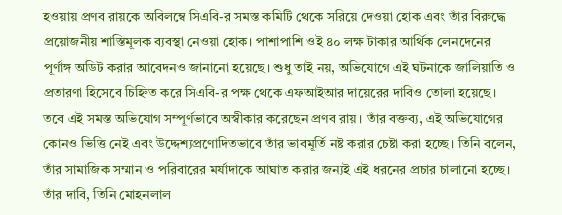হওয়ায় প্রণব রায়কে অবিলম্বে সিএবি-র সমস্ত কমিটি থেকে সরিয়ে দেওয়া হোক এবং তাঁর বিরুদ্ধে প্রয়োজনীয় শাস্তিমূলক ব্যবস্থা নেওয়া হোক। পাশাপাশি ওই ৪০ লক্ষ টাকার আর্থিক লেনদেনের পূর্ণাঙ্গ অডিট করার আবেদনও জানানো হয়েছে। শুধু তাই নয়, অভিযোগে এই ঘটনাকে জালিয়াতি ও প্রতারণা হিসেবে চিহ্নিত করে সিএবি-র পক্ষ থেকে এফআইআর দায়েরের দাবিও তোলা হয়েছে।
তবে এই সমস্ত অভিযোগ সম্পূর্ণভাবে অস্বীকার করেছেন প্রণব রায়। তাঁর বক্তব্য, এই অভিযোগের কোনও ভিত্তি নেই এবং উদ্দেশ্যপ্রণোদিতভাবে তাঁর ভাবমূর্তি নষ্ট করার চেষ্টা করা হচ্ছে। তিনি বলেন, তাঁর সামাজিক সম্মান ও পরিবারের মর্যাদাকে আঘাত করার জন্যই এই ধরনের প্রচার চালানো হচ্ছে। তাঁর দাবি, তিনি মোহনলাল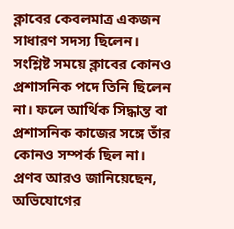ক্লাবের কেবলমাত্র একজন সাধারণ সদস্য ছিলেন। সংশ্লিষ্ট সময়ে ক্লাবের কোনও প্রশাসনিক পদে তিনি ছিলেন না। ফলে আর্থিক সিদ্ধান্ত বা প্রশাসনিক কাজের সঙ্গে তাঁর কোনও সম্পর্ক ছিল না।
প্রণব আরও জানিয়েছেন, অভিযোগের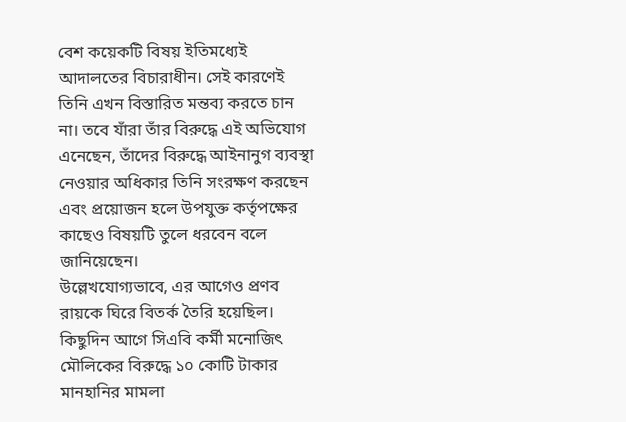বেশ কয়েকটি বিষয় ইতিমধ্যেই আদালতের বিচারাধীন। সেই কারণেই তিনি এখন বিস্তারিত মন্তব্য করতে চান না। তবে যাঁরা তাঁর বিরুদ্ধে এই অভিযোগ এনেছেন, তাঁদের বিরুদ্ধে আইনানুগ ব্যবস্থা নেওয়ার অধিকার তিনি সংরক্ষণ করছেন এবং প্রয়োজন হলে উপযুক্ত কর্তৃপক্ষের কাছেও বিষয়টি তুলে ধরবেন বলে জানিয়েছেন।
উল্লেখযোগ্যভাবে, এর আগেও প্রণব রায়কে ঘিরে বিতর্ক তৈরি হয়েছিল। কিছুদিন আগে সিএবি কর্মী মনোজিৎ মৌলিকের বিরুদ্ধে ১০ কোটি টাকার মানহানির মামলা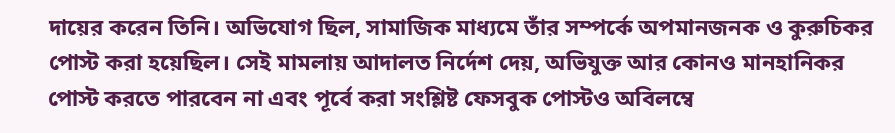দায়ের করেন তিনি। অভিযোগ ছিল, সামাজিক মাধ্যমে তাঁর সম্পর্কে অপমানজনক ও কুরুচিকর পোস্ট করা হয়েছিল। সেই মামলায় আদালত নির্দেশ দেয়, অভিযুক্ত আর কোনও মানহানিকর পোস্ট করতে পারবেন না এবং পূর্বে করা সংশ্লিষ্ট ফেসবুক পোস্টও অবিলম্বে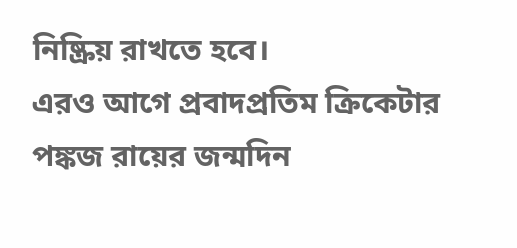নিষ্ক্রিয় রাখতে হবে।
এরও আগে প্রবাদপ্রতিম ক্রিকেটার পঙ্কজ রায়ের জন্মদিন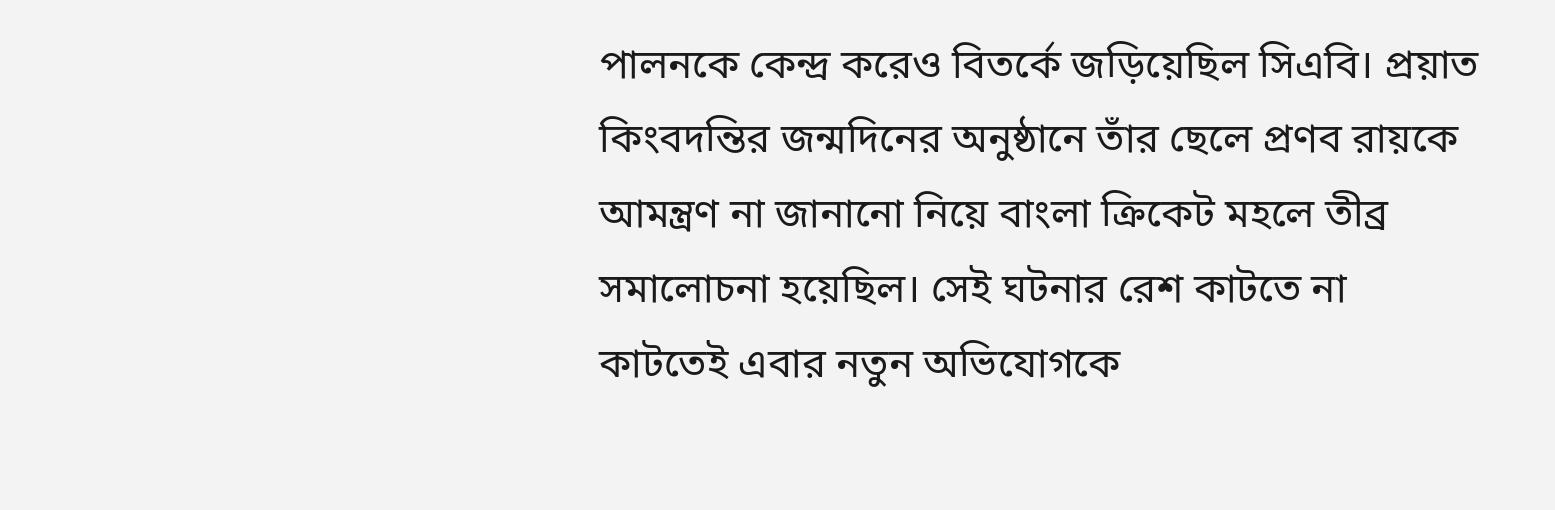পালনকে কেন্দ্র করেও বিতর্কে জড়িয়েছিল সিএবি। প্রয়াত কিংবদন্তির জন্মদিনের অনুষ্ঠানে তাঁর ছেলে প্রণব রায়কে আমন্ত্রণ না জানানো নিয়ে বাংলা ক্রিকেট মহলে তীব্র সমালোচনা হয়েছিল। সেই ঘটনার রেশ কাটতে না কাটতেই এবার নতুন অভিযোগকে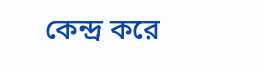কেন্দ্র করে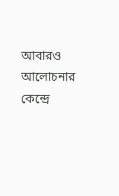আবারও আলোচনার কেন্দ্রে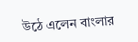উঠে এলেন বাংলার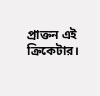প্রাক্তন এই ক্রিকেটার।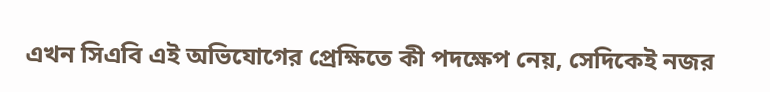এখন সিএবি এই অভিযোগের প্রেক্ষিতে কী পদক্ষেপ নেয়, সেদিকেই নজর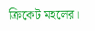ক্রিকেট মহলের।